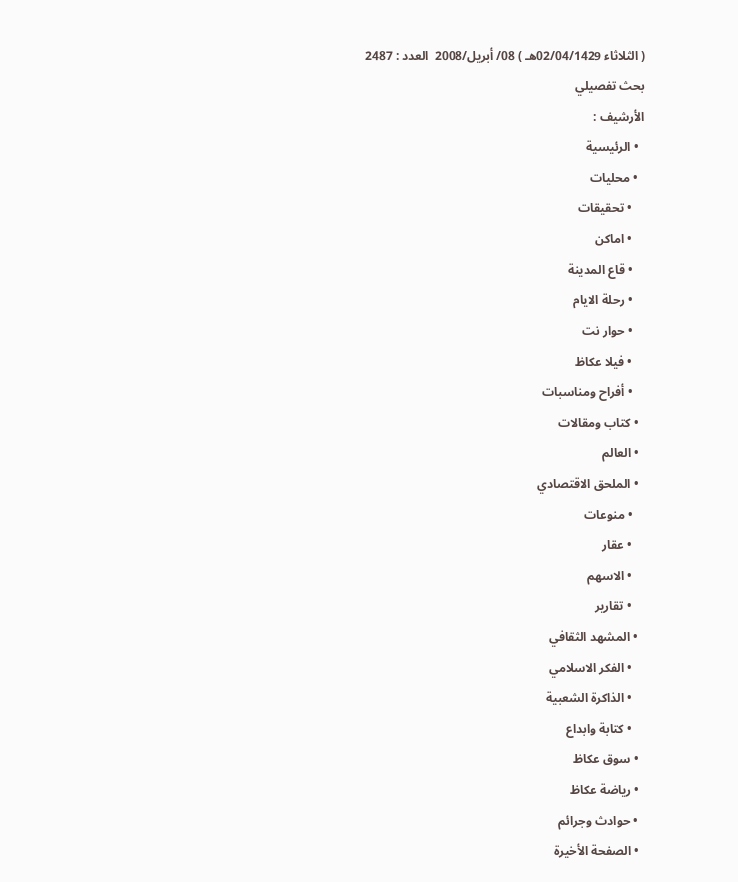( الثلاثاء 02/04/1429هـ ) 08/ أبريل/2008  العدد : 2487
بحث تفصيلي
الأرشيف :
  • الرئيسية
  • محليات
    • تحقيقات
    • اماكن
    • قاع المدينة
    • رحلة الايام
    • حوار نت
    • فيلا عكاظ
    • أفراح ومناسبات
  • كتاب ومقالات
  • العالم
  • الملحق الاقتصادي
    • منوعات
    • عقار
    • الاسهم
    • تقارير
  • المشهد الثقافي
    • الفكر الاسلامي
    • الذاكرة الشعبية
    • كتابة وابداع
  • سوق عكاظ
  • رياضة عكاظ
  • حوادث وجرائم
  • الصفحة الأخيرة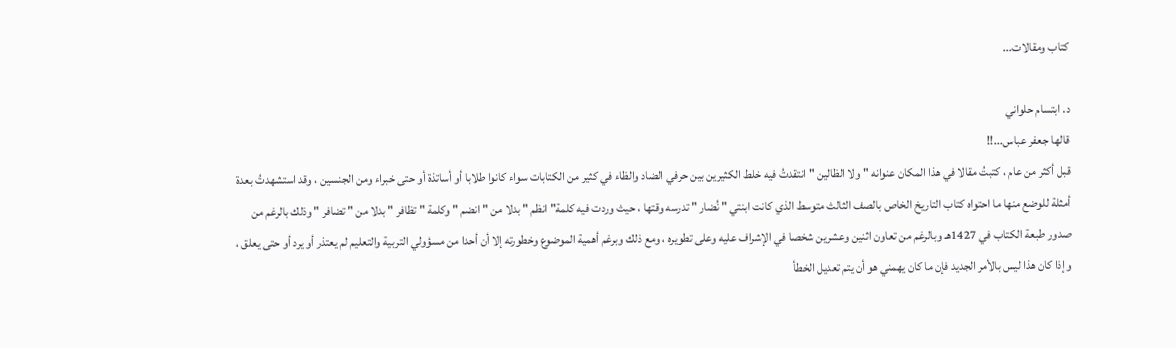كتاب ومقالات...

د. ابتسام حلواني
قالها جعفر عباس...!!
قبل أكثر من عام ، كتبتُ مقالا في هذا المكان عنوانه " ولا الظالين " انتقدتُ فيه خلط الكثيرين بين حرفي الضاد والظاء في كثير من الكتابات سواء كانوا طلابا أو أساتذة أو حتى خبراء ومن الجنسين ، وقد استشهدتُ بعدة أمثلة للوضع منها ما احتواه كتاب التاريخ الخاص بالصف الثالث متوسط الذي كانت ابنتي " نُضار " تدرسه وقتها ، حيث وردت فيه كلمة" انظم " بدلا من " انضم " وكلمة " تظافر " بدلا من " تضافر " وذلك بالرغم من صدور طبعة الكتاب في 1427هـ وبالرغم من تعاون اثنين وعشرين شخصا في الإشراف عليه وعلى تطويره ، ومع ذلك وبرغم أهمية الموضوع وخطورته إلا أن أحدا من مسؤولي التربية والتعليم لم يعتذر أو يرد أو حتى يعلق ، وإذا كان هذا ليس بالأمر الجديد فإن ما كان يهمني هو أن يتم تعديل الخطأ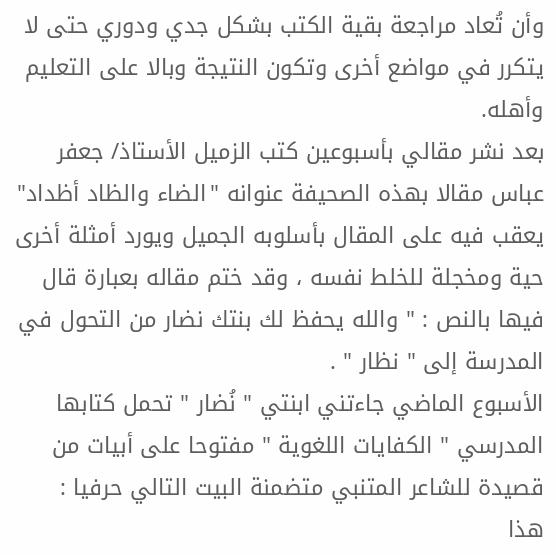وأن تُعاد مراجعة بقية الكتب بشكل جدي ودوري حتى لا يتكرر في مواضع أخرى وتكون النتيجة وبالا على التعليم وأهله.
بعد نشر مقالي بأسبوعين كتب الزميل الأستاذ/ جعفر عباس مقالا بهذه الصحيفة عنوانه "الضاء والظاد أظداد" يعقب فيه على المقال بأسلوبه الجميل ويورد أمثلة أخرى حية ومخجلة للخلط نفسه ، وقد ختم مقاله بعبارة قال فيها بالنص : " والله يحفظ لك بنتك نضار من التحول في المدرسة إلى " نظار " .
الأسبوع الماضي جاءتني ابنتي " نُضار " تحمل كتابها المدرسي " الكفايات اللغوية " مفتوحا على أبيات من قصيدة للشاعر المتنبي متضمنة البيت التالي حرفيا :
هذا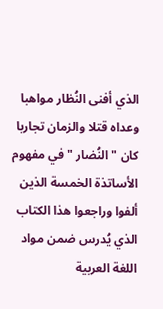الذي أفنى النُظار مواهبا وعداه قتلا والزمان تجاربا
كان " النُضار " في مفهوم الأساتذة الخمسة الذين ألفوا وراجعوا هذا الكتاب الذي يُدرس ضمن مواد اللغة العربية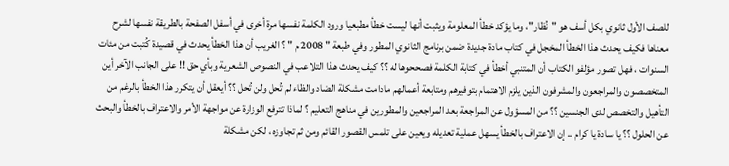للصف الأول ثانوي بكل أسف هو "نُظار"، وما يؤكد خطأ المعلومة ويثبت أنها ليست خطأ مطبعيا ورود الكلمة نفسها مرة أخرى في أسفل الصفحة بالطريقة نفسها لشرح معناها فكيف يحدث هذا الخطأ المخجل في كتاب مادة جديدة ضمن برنامج الثانوي المطور وفي طبعة " 2008 م " ؟ الغريب أن هذا الخطأ يحدث في قصيدة كُتبت من مئات السنوات ، فهل تصور مؤلفو الكتاب أن المتنبي أخطأ في كتابة الكلمة فصححوها له ؟؟ كيف يحدث هذا التلاعب في النصوص الشعرية وبأي حق !! على الجانب الآخر أين المتخصصون والمراجعون والمشرفون الذين يلزم الاهتمام بتوفيرهم ومتابعة أعمالهم مادامت مشكلة الضاد والظاء لم تُحل ولن تُحل ؟؟ أيعقل أن يتكرر هذا الخطأ بالرغم من التأهيل والتخصص لدى الجنسين ؟؟ من المسؤول عن المراجعة بعد المراجعين والمطورين في مناهج التعليم ؟ لماذا تترفع الوزارة عن مواجهة الأمر والاعتراف بالخطأ والبحث عن الحلول ؟؟ يا سادة يا كرام .. إن الاعتراف بالخطأ يسهل عملية تعديله ويعين على تلمس القصور القائم ومن ثم تجاوزه ، لكن مشكلة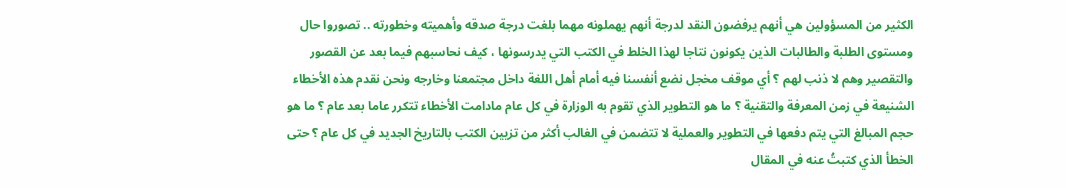الكثير من المسؤولين هي أنهم يرفضون النقد لدرجة أنهم يهملونه مهما بلغت درجة صدقه وأهميته وخطورته .. تصوروا حال ومستوى الطلبة والطالبات الذين يكونون نتاجا لهذا الخلط في الكتب التي يدرسونها ، كيف نحاسبهم فيما بعد عن القصور والتقصير وهم لا ذنب لهم ؟ أي موقف مخجل نضع أنفسنا فيه أمام أهل اللغة داخل مجتمعنا وخارجه ونحن نقدم هذه الأخطاء الشنيعة في زمن المعرفة والتقنية ؟ ما هو التطوير الذي تقوم به الوزارة في كل عام مادامت الأخطاء تتكرر عاما بعد عام ؟ ما هو حجم المبالغ التي يتم دفعها في التطوير والعملية لا تتضمن في الغالب أكثر من تزيين الكتب بالتاريخ الجديد في كل عام ؟ حتى الخطأ الذي كتبتُ عنه في المقال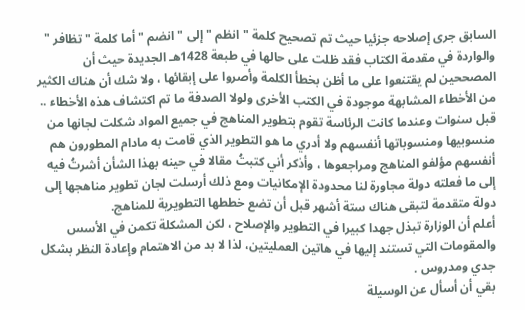السابق جرى إصلاحه جزئيا حيث تم تصحيح كلمة " انظم " إلى " انضم " أما كلمة " تظافر " والواردة في مقدمة الكتاب فقد ظلت على حالها في طبعة 1428هـ الجديدة حيث أن المصححين لم يقتنعوا على ما أظن بخطأ الكلمة وأصروا على إبقائها ، ولا شك أن هناك الكثير من الأخطاء المشابهة موجودة في الكتب الأخرى ولولا الصدفة ما تم اكتشاف هذه الأخطاء ..
قبل سنوات وعندما كانت الرئاسة تقوم بتطوير المناهج في جميع المواد شكلت لجانها من منسوبيها ومنسوباتها أنفسهم ولا أدري ما هو التطوير الذي قامت به مادام المطورون هم أنفسهم مؤلفو المناهج ومراجعوها ، وأذكر أني كتبتُ مقالا في حينه بهذا الشأن أشرتُ فيه إلى ما فعلته دولة مجاورة لنا محدودة الإمكانيات ومع ذلك أرسلت لجان تطوير مناهجها إلى دولة متقدمة لتبقى هناك ستة أشهر قبل أن تضع خططها التطويرية للمناهج.
أعلم أن الوزارة تبذل جهدا كبيرا في التطوير والإصلاح ، لكن المشكلة تكمن في الأسس والمقومات التي تستند إليها في هاتين العمليتين، لذا لا بد من الاهتمام وإعادة النظر بشكل جدي ومدروس .
بقي أن أسأل عن الوسيلة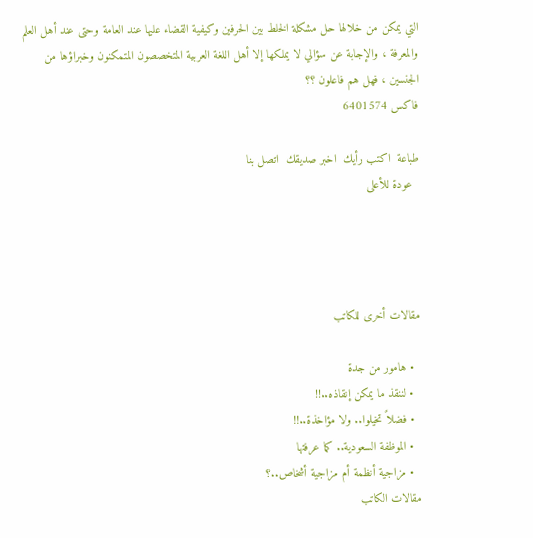التي يمكن من خلالها حل مشكلة الخلط بين الحرفين وكيفية القضاء عليها عند العامة وحتى عند أهل العلم والمعرفة ، والإجابة عن سؤالي لا يملكها إلا أهل اللغة العربية المتخصصون المتمكنون وخبراؤها من الجنسين ، فهل هم فاعلون ؟؟
فاكس 6401574

طباعة  اكتب رأيك  اخبر صديقك  اتصل بنا
  عودة للأعلى




مقالات أخرى للكاتب

  • هامور من جدة
  • لننقذ ما يمكن إنقاذه..!!
  • فضلاً تخيلوا.. ولا مؤاخذة..!!
  • الموظفة السعودية.. كما عرفتها
  • مزاجية أنظمة أم مزاجية أشخاص..؟
مقالات الكاتب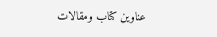عناوين كتاب ومقالات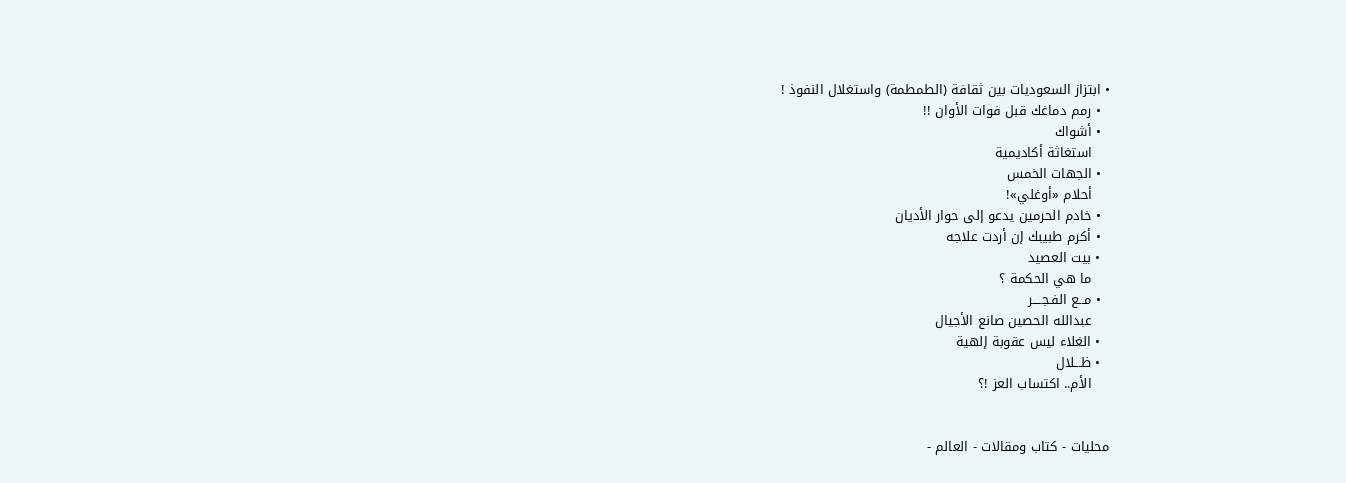• ابتزاز السعوديات بين ثقافة (الطمطمة) واستغلال النفوذ !
  • رمم دماغك قبل فوات الأوان !!
  • أشواك
    استغاثة أكاديمية
  • الجهات الخمس
    أحلام «أوغلي»!
  • خادم الحرمين يدعو إلى حوار الأديان
  • أكرم طبيبك إن أردت علاجه
  • بيت العصيد
    ما هي الحكمة ؟
  • مــع الفـجــــر
    عبدالله الحصين صانع الأجيال
  • الغلاء ليس عقوبة إلهية
  • ظـــلال
    الأم.. اكتساب العز !؟


محليات - كتاب ومقالات - العالم -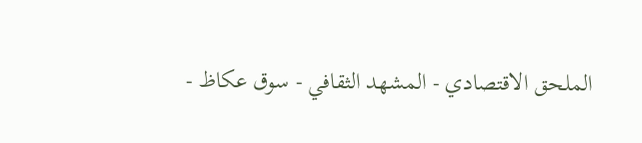الملحق الاقتصادي - المشهد الثقافي - سوق عكاظ -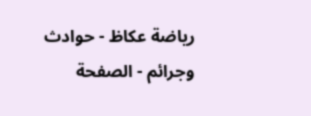رياضة عكاظ - حوادث وجرائم - الصفحة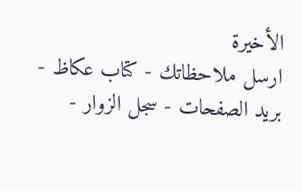الأخيرة
ارسل ملاحظاتك - كتاب عكاظ - بريد الصفحات - سجل الزوار -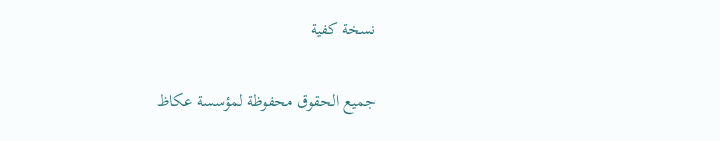نسخة كفية

جميع الحقوق محفوظة لمؤسسة عكاظ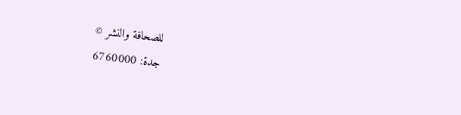للصحافة والنشر ©
جدة: 6760000